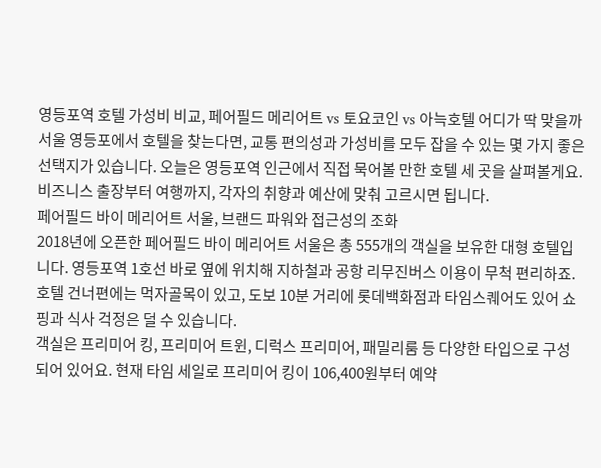영등포역 호텔 가성비 비교, 페어필드 메리어트 vs 토요코인 vs 아늑호텔 어디가 딱 맞을까
서울 영등포에서 호텔을 찾는다면, 교통 편의성과 가성비를 모두 잡을 수 있는 몇 가지 좋은 선택지가 있습니다. 오늘은 영등포역 인근에서 직접 묵어볼 만한 호텔 세 곳을 살펴볼게요. 비즈니스 출장부터 여행까지, 각자의 취향과 예산에 맞춰 고르시면 됩니다.
페어필드 바이 메리어트 서울, 브랜드 파워와 접근성의 조화
2018년에 오픈한 페어필드 바이 메리어트 서울은 총 555개의 객실을 보유한 대형 호텔입니다. 영등포역 1호선 바로 옆에 위치해 지하철과 공항 리무진버스 이용이 무척 편리하죠. 호텔 건너편에는 먹자골목이 있고, 도보 10분 거리에 롯데백화점과 타임스퀘어도 있어 쇼핑과 식사 걱정은 덜 수 있습니다.
객실은 프리미어 킹, 프리미어 트윈, 디럭스 프리미어, 패밀리룸 등 다양한 타입으로 구성되어 있어요. 현재 타임 세일로 프리미어 킹이 106,400원부터 예약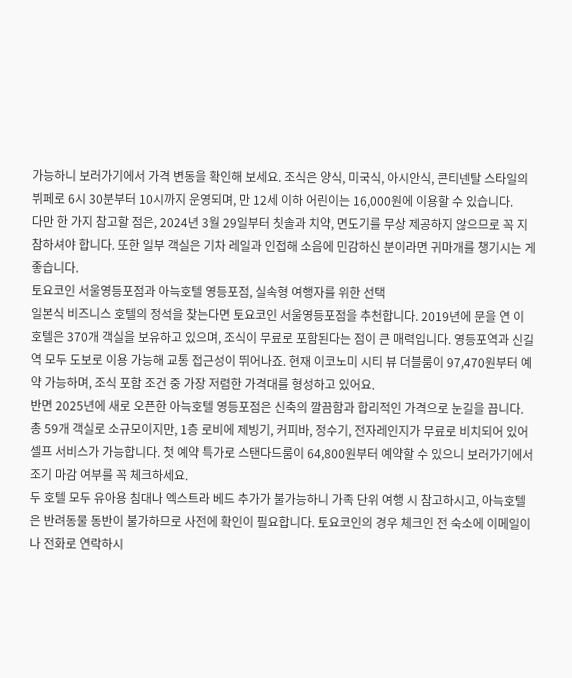가능하니 보러가기에서 가격 변동을 확인해 보세요. 조식은 양식, 미국식, 아시안식, 콘티넨탈 스타일의 뷔페로 6시 30분부터 10시까지 운영되며, 만 12세 이하 어린이는 16,000원에 이용할 수 있습니다.
다만 한 가지 참고할 점은, 2024년 3월 29일부터 칫솔과 치약, 면도기를 무상 제공하지 않으므로 꼭 지참하셔야 합니다. 또한 일부 객실은 기차 레일과 인접해 소음에 민감하신 분이라면 귀마개를 챙기시는 게 좋습니다.
토요코인 서울영등포점과 아늑호텔 영등포점, 실속형 여행자를 위한 선택
일본식 비즈니스 호텔의 정석을 찾는다면 토요코인 서울영등포점을 추천합니다. 2019년에 문을 연 이 호텔은 370개 객실을 보유하고 있으며, 조식이 무료로 포함된다는 점이 큰 매력입니다. 영등포역과 신길역 모두 도보로 이용 가능해 교통 접근성이 뛰어나죠. 현재 이코노미 시티 뷰 더블룸이 97,470원부터 예약 가능하며, 조식 포함 조건 중 가장 저렴한 가격대를 형성하고 있어요.
반면 2025년에 새로 오픈한 아늑호텔 영등포점은 신축의 깔끔함과 합리적인 가격으로 눈길을 끕니다. 총 59개 객실로 소규모이지만, 1층 로비에 제빙기, 커피바, 정수기, 전자레인지가 무료로 비치되어 있어 셀프 서비스가 가능합니다. 첫 예약 특가로 스탠다드룸이 64,800원부터 예약할 수 있으니 보러가기에서 조기 마감 여부를 꼭 체크하세요.
두 호텔 모두 유아용 침대나 엑스트라 베드 추가가 불가능하니 가족 단위 여행 시 참고하시고, 아늑호텔은 반려동물 동반이 불가하므로 사전에 확인이 필요합니다. 토요코인의 경우 체크인 전 숙소에 이메일이나 전화로 연락하시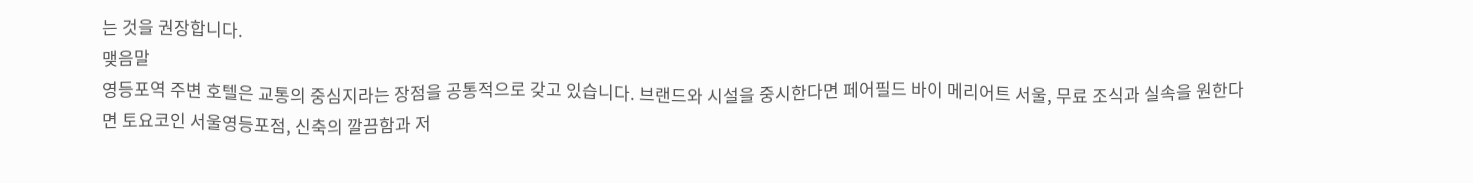는 것을 권장합니다.
맺음말
영등포역 주변 호텔은 교통의 중심지라는 장점을 공통적으로 갖고 있습니다. 브랜드와 시설을 중시한다면 페어필드 바이 메리어트 서울, 무료 조식과 실속을 원한다면 토요코인 서울영등포점, 신축의 깔끔함과 저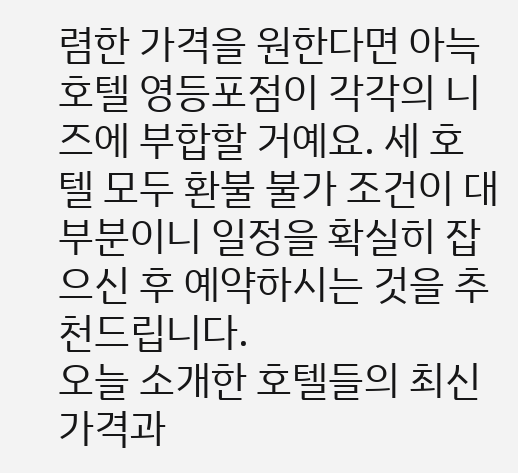렴한 가격을 원한다면 아늑호텔 영등포점이 각각의 니즈에 부합할 거예요. 세 호텔 모두 환불 불가 조건이 대부분이니 일정을 확실히 잡으신 후 예약하시는 것을 추천드립니다.
오늘 소개한 호텔들의 최신 가격과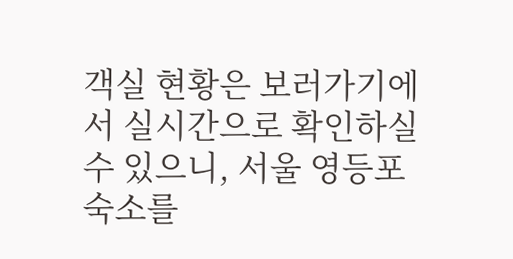객실 현황은 보러가기에서 실시간으로 확인하실 수 있으니, 서울 영등포 숙소를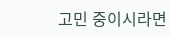고민 중이시라면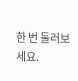한 번 둘러보세요.